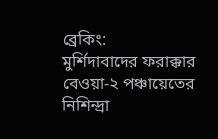ব্রেকিং:
মুর্শিদাবাদের ফরাক্কার বেওয়া-২ পঞ্চায়েতের নিশিন্দ্রা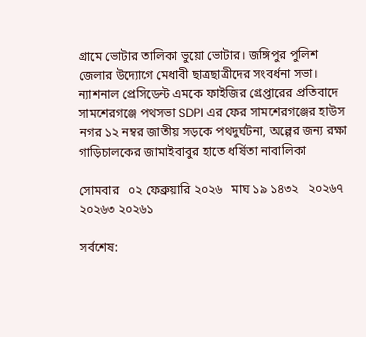গ্রামে ভোটার তালিকা ভুয়ো ভোটার। জঙ্গিপুর পুলিশ জেলার উদ্যোগে মেধাবী ছাত্রছাত্রীদের সংবর্ধনা সভা। ন্যাশনাল প্রেসিডেন্ট এমকে ফাইজির গ্রেপ্তারের প্রতিবাদে সামশেরগঞ্জে পথসভা SDPI এর ফের সামশেরগঞ্জের হাউস নগর ১২ নম্বর জাতীয় সড়কে পথদুর্ঘটনা, অল্পের জন্য রক্ষা গাড়িচালকের জামাইবাবুর হাতে ধর্ষিতা নাবালিকা

সোমবার   ০২ ফেব্রুয়ারি ২০২৬   মাঘ ১৯ ১৪৩২   ২০২৬৭ ২০২৬৩ ২০২৬১

সর্বশেষ: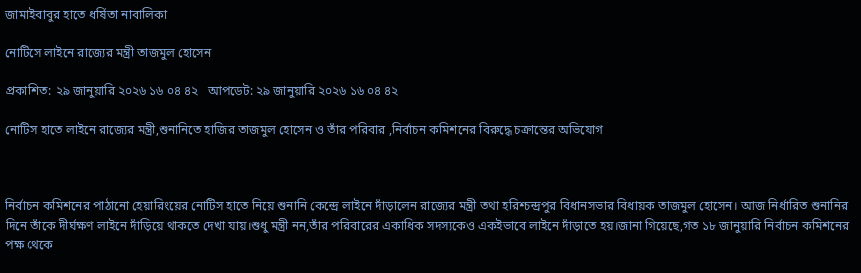জামাইবাবুর হাতে ধর্ষিতা নাবালিকা

নোটিসে লাইনে রাজ্যের মন্ত্রী তাজমুল হোসেন

প্রকাশিত: ২৯ জানুয়ারি ২০২৬ ১৬ ০৪ ৪২   আপডেট: ২৯ জানুয়ারি ২০২৬ ১৬ ০৪ ৪২

নোটিস হাতে লাইনে রাজ্যের মন্ত্রী,শুনানিতে হাজির তাজমুল হোসেন ও তাঁর পরিবার ,নির্বাচন কমিশনের বিরুদ্ধে চক্রান্তের অভিযোগ



নির্বাচন কমিশনের পাঠানো হেয়ারিংয়ের নোটিস হাতে নিয়ে শুনানি কেন্দ্রে লাইনে দাঁড়ালেন রাজ্যের মন্ত্রী তথা হরিশ্চন্দ্রপুর বিধানসভার বিধায়ক তাজমুল হোসেন। আজ নির্ধারিত শুনানির দিনে তাঁকে দীর্ঘক্ষণ লাইনে দাঁড়িয়ে থাকতে দেখা যায়।শুধু মন্ত্রী নন,তাঁর পরিবারের একাধিক সদস্যকেও একইভাবে লাইনে দাঁড়াতে হয়।জানা গিয়েছে,গত ১৮ জানুয়ারি নির্বাচন কমিশনের পক্ষ থেকে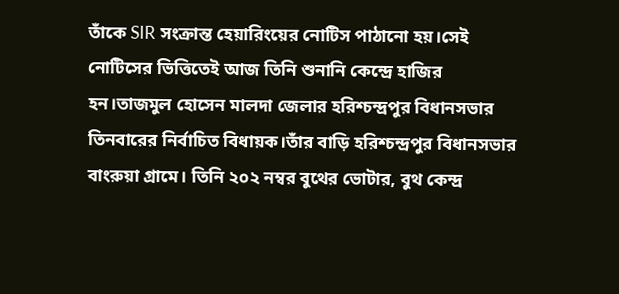তাঁকে SIR সংক্রান্ত হেয়ারিংয়ের নোটিস পাঠানো হয়।সেই নোটিসের ভিত্তিতেই আজ তিনি শুনানি কেন্দ্রে হাজির হন।তাজমুল হোসেন মালদা জেলার হরিশ্চন্দ্রপুর বিধানসভার তিনবারের নির্বাচিত বিধায়ক।তাঁর বাড়ি হরিশ্চন্দ্রপুর বিধানসভার বাংরুয়া গ্রামে। তিনি ২০২ নম্বর বুথের ভোটার, বুথ কেন্দ্র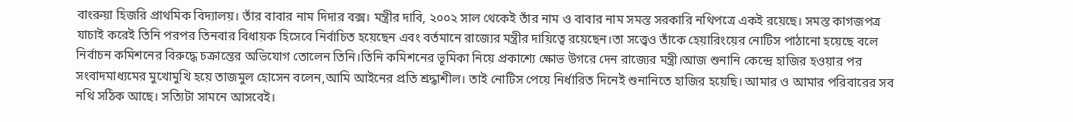বাংরুয়া হিজরি প্রাথমিক বিদ্যালয়। তাঁর বাবার নাম দিদার বক্স। মন্ত্রীর দাবি, ২০০২ সাল থেকেই তাঁর নাম ও বাবার নাম সমস্ত সরকারি নথিপত্রে একই রয়েছে। সমস্ত কাগজপত্র যাচাই করেই তিনি পরপর তিনবার বিধায়ক হিসেবে নির্বাচিত হয়েছেন এবং বর্তমানে রাজ্যের মন্ত্রীর দায়িত্বে রয়েছেন।তা সত্ত্বেও তাঁকে হেয়ারিংয়ের নোটিস পাঠানো হয়েছে বলে নির্বাচন কমিশনের বিরুদ্ধে চক্রান্তের অভিযোগ তোলেন তিনি।তিনি কমিশনের ভূমিকা নিয়ে প্রকাশ্যে ক্ষোভ উগরে দেন রাজ্যের মন্ত্রী।আজ শুনানি কেন্দ্রে হাজির হওয়ার পর সংবাদমাধ্যমের মুখোমুখি হয়ে তাজমুল হোসেন বলেন,আমি আইনের প্রতি শ্রদ্ধাশীল। তাই নোটিস পেয়ে নির্ধারিত দিনেই শুনানিতে হাজির হয়েছি। আমার ও আমার পরিবারের সব নথি সঠিক আছে। সত্যিটা সামনে আসবেই।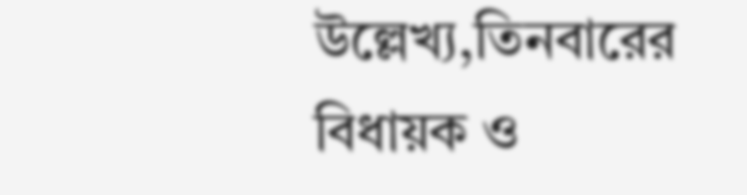উল্লেখ্য,তিনবারের বিধায়ক ও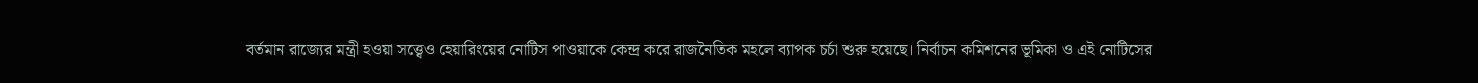বর্তমান রাজ্যের মন্ত্রী হওয়া সত্ত্বেও হেয়ারিংয়ের নোটিস পাওয়াকে কেন্দ্র করে রাজনৈতিক মহলে ব্যাপক চর্চা শুরু হয়েছে। নির্বাচন কমিশনের ভূমিকা ও এই নোটিসের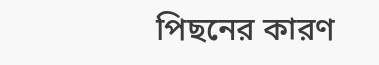পিছনের কারণ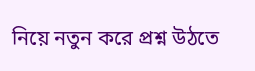নিয়ে নতুন করে প্রশ্ন উঠতে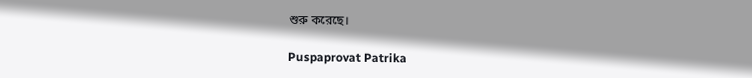শুরু করেছে।

Puspaprovat Patrika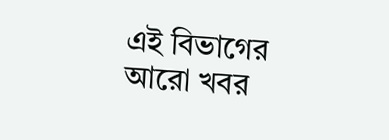এই বিভাগের আরো খবর